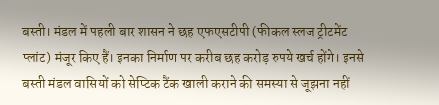बस्ती। मंडल में पहली बार शासन ने छह एफएसटीपी (फीकल स्लज ट्रीटमेंट प्लांट) मंजूर किए हैं। इनका निर्माण पर करीब छह करोड़ रुपये खर्च होंगे। इनसे बस्ती मंडल वासियों को सेप्टिक टैंक खाली कराने की समस्या से जूझना नहीं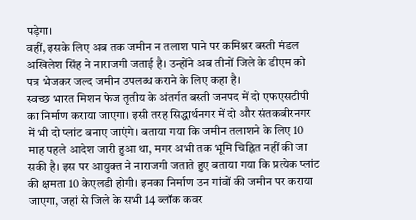पड़ेगा।
वहीं, इसके लिए अब तक जमीन न तलाश पाने पर कमिश्नर बस्ती मंडल अखिलेश सिंह ने नाराजगी जताई है। उन्होंने अब तीनों जिले के डीएम को पत्र भेजकर जल्द जमीन उपलब्ध कराने के लिए कहा है।
स्वच्छ भारत मिशन फेज तृतीय के अंतर्गत बस्ती जनपद में दो एफएसटीपी का निर्माण कराया जाएगा। इसी तरह सिद्धार्थनगर में दो और संतकबीरनगर में भी दो प्लांट बनाए जाएंगे। बताया गया कि जमीन तलाशने के लिए 10 माह पहले आदेश जारी हुआ था, मगर अभी तक भूमि चिह्नित नहीं की जा सकी है। इस पर आयुक्त ने नाराजगी जताते हुए बताया गया कि प्रत्येक प्लांट की क्षमता 10 केएलडी होगी। इनका निर्माण उन गांवों की जमीन पर कराया जाएगा, जहां से जिले के सभी 14 ब्लॉक कवर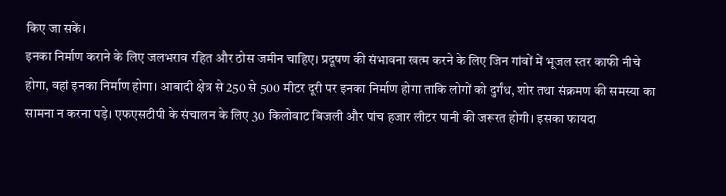किए जा सकें।
इनका निर्माण कराने के लिए जलभराव रहित और ठोस जमीन चाहिए। प्रदूषण की संभावना खत्म करने के लिए जिन गांवों में भूजल स्तर काफी नीचे होगा, वहां इनका निर्माण होगा। आबादी क्षेत्र से 250 से 500 मीटर दूरी पर इनका निर्माण होगा ताकि लोगों को दुर्गंध, शोर तथा संक्रमण की समस्या का सामना न करना पड़े। एफएसटीपी के संचालन के लिए 30 किलोवाट बिजली और पांच हजार लीटर पानी की जरूरत होगी। इसका फायदा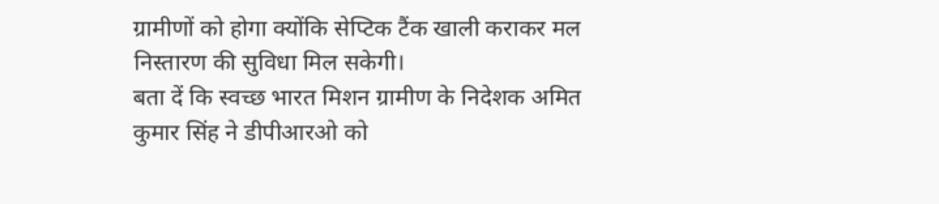ग्रामीणों को होगा क्योंकि सेप्टिक टैंक खाली कराकर मल निस्तारण की सुविधा मिल सकेगी।
बता दें कि स्वच्छ भारत मिशन ग्रामीण के निदेशक अमित कुमार सिंह ने डीपीआरओ को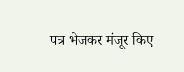पत्र भेजकर मंजूर किए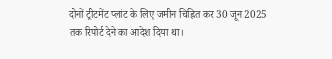दोनों ट्रीटमेंट प्लांट के लिए जमीन चिह्नित कर 30 जून 2025 तक रिपोर्ट देने का आदेश दिया था।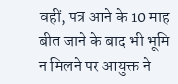वहीं, पत्र आने के 10 माह बीत जाने के बाद भी भूमि न मिलने पर आयुक्त ने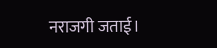नराजगी जताई।